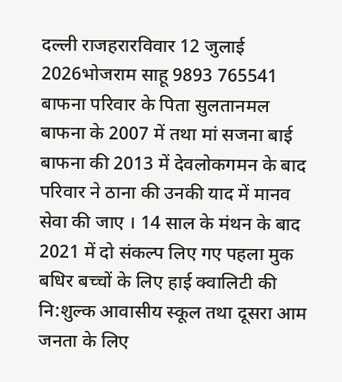दल्ली राजहरारविवार 12 जुलाई 2026भोजराम साहू 9893 765541 बाफना परिवार के पिता सुलतानमल बाफना के 2007 में तथा मां सजना बाई बाफना की 2013 में देवलोकगमन के बाद परिवार ने ठाना की उनकी याद में मानव सेवा की जाए । 14 साल के मंथन के बाद 2021 में दो संकल्प लिए गए पहला मुक बधिर बच्चों के लिए हाई क्वालिटी की नि:शुल्क आवासीय स्कूल तथा दूसरा आम जनता के लिए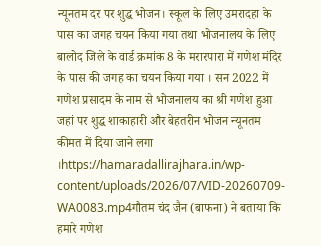न्यूनतम दर पर शुद्ध भोजन। स्कूल के लिए उमरादहा के पास का जगह चयन किया गया तथा भोजनालय के लिए बालोद जिले के वार्ड क्रमांक 8 के मरारपारा में गणेश मंदिर के पास की जगह का चयन किया गया । सन 2022 में गणेश प्रसादम के नाम से भोजनालय का श्री गणेश हुआ जहां पर शुद्ध शाकाहारी और बेहतरीन भोजन न्यूनतम कीमत में दिया जाने लगा ।https://hamaradallirajhara.in/wp-content/uploads/2026/07/VID-20260709-WA0083.mp4गौतम चंद जैन (बाफना) ने बताया कि हमारे गणेश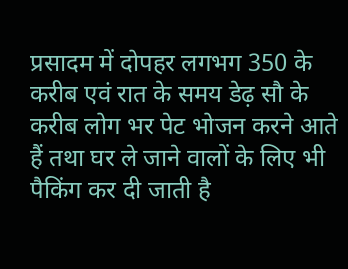प्रसादम में दोपहर लगभग 350 के करीब एवं रात के समय डेढ़ सौ के करीब लोग भर पेट भोजन करने आते हैं तथा घर ले जाने वालों के लिए भी पैकिंग कर दी जाती है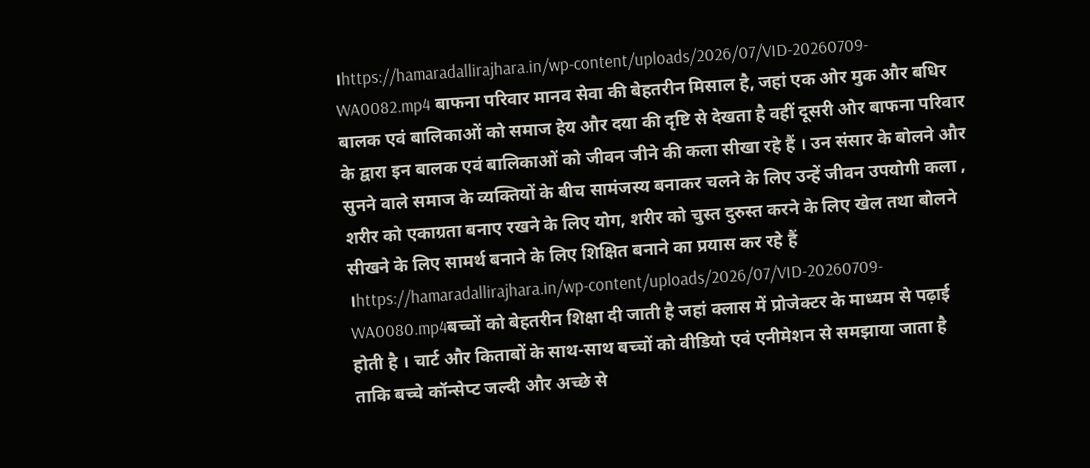।https://hamaradallirajhara.in/wp-content/uploads/2026/07/VID-20260709-WA0082.mp4 बाफना परिवार मानव सेवा की बेहतरीन मिसाल है, जहां एक ओर मुक और बधिर बालक एवं बालिकाओं को समाज हेय और दया की दृष्टि से देखता है वहीं दूसरी ओर बाफना परिवार के द्वारा इन बालक एवं बालिकाओं को जीवन जीने की कला सीखा रहे हैं । उन संसार के बोलने और सुनने वाले समाज के व्यक्तियों के बीच सामंजस्य बनाकर चलने के लिए उन्हें जीवन उपयोगी कला , शरीर को एकाग्रता बनाए रखने के लिए योग, शरीर को चुस्त दुरुस्त करने के लिए खेल तथा बोलने सीखने के लिए सामर्थ बनाने के लिए शिक्षित बनाने का प्रयास कर रहे हैं ।https://hamaradallirajhara.in/wp-content/uploads/2026/07/VID-20260709-WA0080.mp4बच्चों को बेहतरीन शिक्षा दी जाती है जहां क्लास में प्रोजेक्टर के माध्यम से पढ़ाई होती है । चार्ट और किताबों के साथ-साथ बच्चों को वीडियो एवं एनीमेशन से समझाया जाता है ताकि बच्चे कॉन्सेप्ट जल्दी और अच्छे से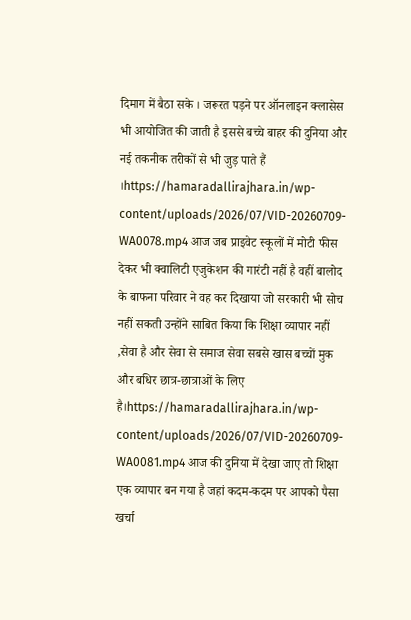दिमाग में बैठा सके । जरूरत पड़ने पर ऑनलाइन क्लासेस भी आयोजित की जाती है इससे बच्चे बाहर की दुनिया और नई तकनीक तरीकों से भी जुड़ पाते हैं ।https://hamaradallirajhara.in/wp-content/uploads/2026/07/VID-20260709-WA0078.mp4 आज जब प्राइवेट स्कूलों में मोटी फीस देकर भी क्वालिटी एजुकेशन की गारंटी नहीं है वहीं बालोद के बाफना परिवार ने वह कर दिखाया जो सरकारी भी सोच नहीं सकती उन्होंने साबित किया कि शिक्षा व्यापार नहीं ,सेवा है और सेवा से समाज सेवा सबसे खास बच्चों मुक और बधिर छात्र-छात्राओं के लिए है।https://hamaradallirajhara.in/wp-content/uploads/2026/07/VID-20260709-WA0081.mp4 आज की दुनिया में देखा जाए तो शिक्षा एक व्यापार बन गया है जहां कदम-कदम पर आपको पैसा खर्चा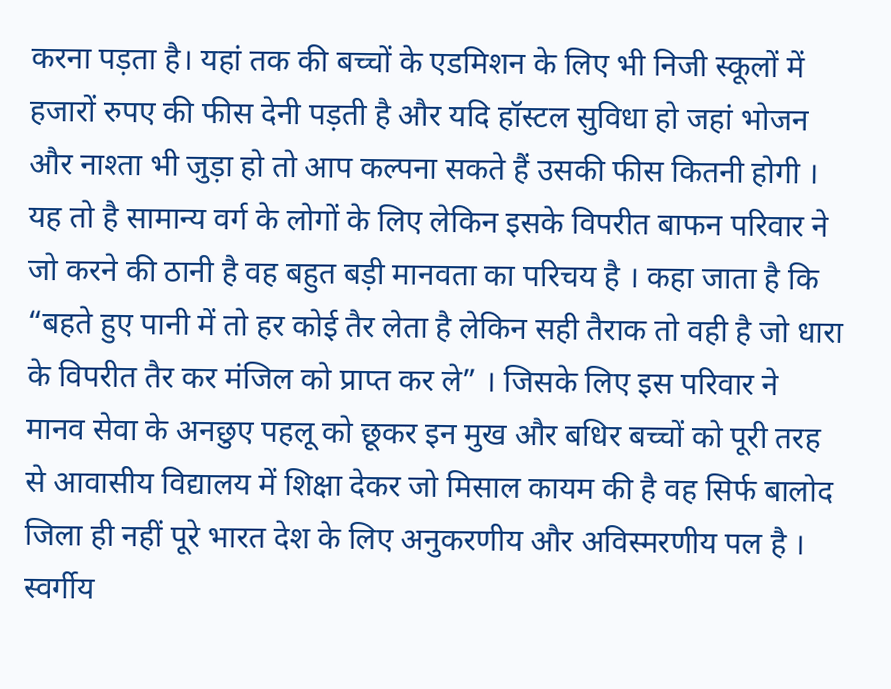करना पड़ता है। यहां तक की बच्चों के एडमिशन के लिए भी निजी स्कूलों में हजारों रुपए की फीस देनी पड़ती है और यदि हॉस्टल सुविधा हो जहां भोजन और नाश्ता भी जुड़ा हो तो आप कल्पना सकते हैं उसकी फीस कितनी होगी । यह तो है सामान्य वर्ग के लोगों के लिए लेकिन इसके विपरीत बाफन परिवार ने जो करने की ठानी है वह बहुत बड़ी मानवता का परिचय है । कहा जाता है कि “बहते हुए पानी में तो हर कोई तैर लेता है लेकिन सही तैराक तो वही है जो धारा के विपरीत तैर कर मंजिल को प्राप्त कर ले” । जिसके लिए इस परिवार ने मानव सेवा के अनछुए पहलू को छूकर इन मुख और बधिर बच्चों को पूरी तरह से आवासीय विद्यालय में शिक्षा देकर जो मिसाल कायम की है वह सिर्फ बालोद जिला ही नहीं पूरे भारत देश के लिए अनुकरणीय और अविस्मरणीय पल है । स्वर्गीय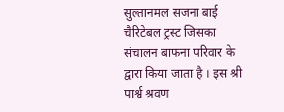सुल्तानमल सजना बाई चैरिटेबल ट्रस्ट जिसका संचालन बाफना परिवार के द्वारा किया जाता है । इस श्री पार्श्व श्रवण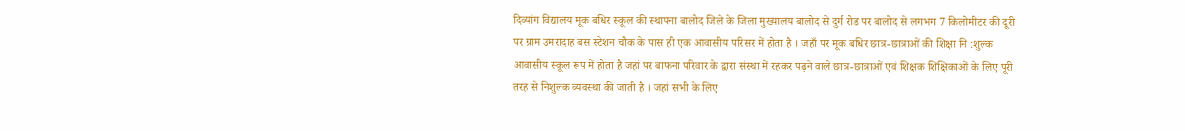दिव्यांग विद्यालय मूक बधिर स्कूल की स्थापना बालोद जिले के जिला मुख्यालय बालोद से दुर्ग रोड पर बालोद से लगभग 7 किलोमीटर की दूरी पर ग्राम उमरादाह बस स्टेशन चौक के पास ही एक आवासीय परिसर में होता है । जहाँ पर मूक बधिर छात्र-छात्राओं की शिक्षा नि :शुल्क आवासीय स्कूल रूप में होता है जहां पर बाफना परिवार के द्वारा संस्था में रहकर पढ़ने वाले छात्र-छात्राओं एवं शिक्षक शिक्षिकाओं के लिए पूरी तरह से निशुल्क व्यवस्था की जाती है । जहां सभी के लिए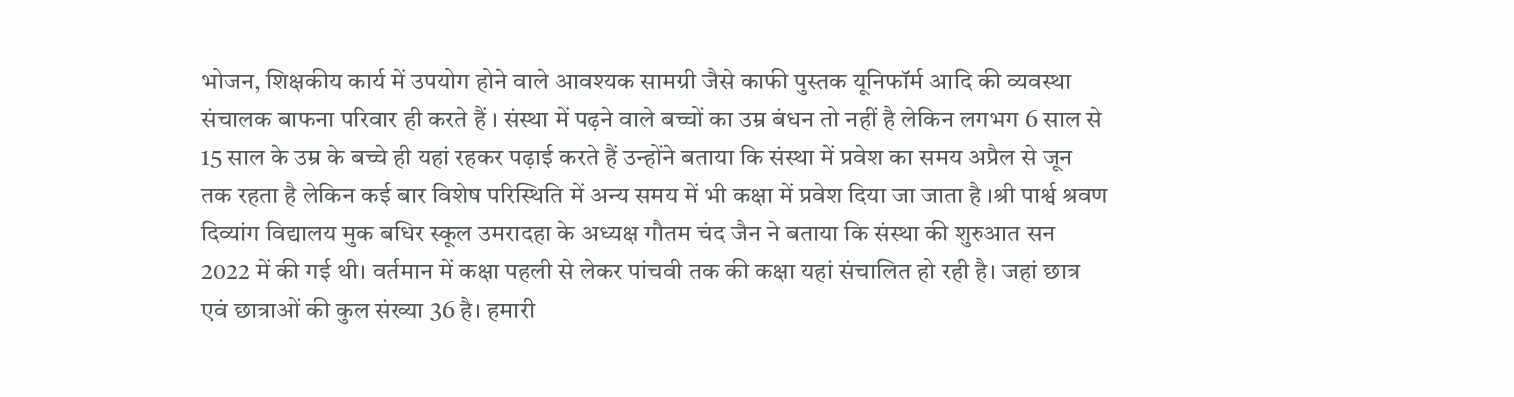भोजन, शिक्षकीय कार्य में उपयोग होने वाले आवश्यक सामग्री जैसे काफी पुस्तक यूनिफॉर्म आदि की व्यवस्था संचालक बाफना परिवार ही करते हैं । संस्था में पढ़ने वाले बच्चों का उम्र बंधन तो नहीं है लेकिन लगभग 6 साल से 15 साल के उम्र के बच्चे ही यहां रहकर पढ़ाई करते हैं उन्होंने बताया कि संस्था में प्रवेश का समय अप्रैल से जून तक रहता है लेकिन कई बार विशेष परिस्थिति में अन्य समय में भी कक्षा में प्रवेश दिया जा जाता है ।श्री पार्श्व श्रवण दिव्यांग विद्यालय मुक बधिर स्कूल उमरादहा के अध्यक्ष गौतम चंद जैन ने बताया कि संस्था की शुरुआत सन 2022 में की गई थी। वर्तमान में कक्षा पहली से लेकर पांचवी तक की कक्षा यहां संचालित हो रही है। जहां छात्र एवं छात्राओं की कुल संख्या 36 है। हमारी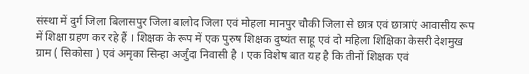संस्था में दुर्ग जिला बिलासपुर जिला बालोद जिला एवं मोहला मानपुर चौकी जिला से छात्र एवं छात्राएं आवासीय रूप में शिक्षा ग्रहण कर रहे हैं । शिक्षक के रूप में एक पुरुष शिक्षक दुष्यंत साहू एवं दो महिला शिक्षिका केसरी देशमुख ग्राम ( सिकोसा ) एवं अमृका सिन्हा अर्जुंदा निवासी है । एक विशेष बात यह है कि तीनों शिक्षक एवं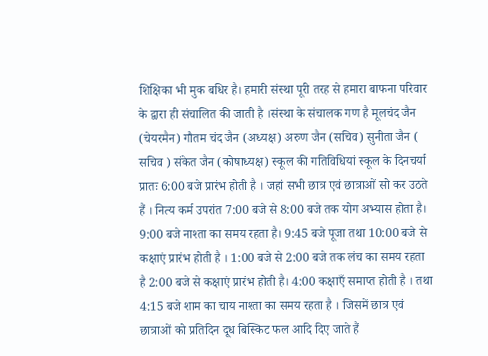शिक्षिका भी मुक बधिर है। हमारी संस्था पूरी तरह से हमारा बाफना परिवार के द्वारा ही संचालित की जाती है ।संस्था के संचालक गण है मूलचंद जैन (चेयरमैन) गौतम चंद जैन (अध्यक्ष) अरुण जैन (सचिव) सुनीता जैन ( सचिव ) संकेत जैन (कोषाध्यक्ष) स्कूल की गतिविधियां स्कूल के दिनचर्या प्रातः 6:00 बजे प्रारंभ होती है । जहां सभी छात्र एवं छात्राओं सो कर उठते हैं । नित्य कर्म उपरांत 7:00 बजे से 8:00 बजे तक योग अभ्यास होता है। 9:00 बजे नाश्ता का समय रहता है। 9:45 बजे पूजा तथा 10:00 बजे से कक्षाएं प्रारंभ होती है । 1:00 बजे से 2:00 बजे तक लंच का समय रहता है 2:00 बजे से कक्षाएं प्रारंभ होती है। 4:00 कक्षाएँ समाप्त होती है । तथा 4:15 बजे शाम का चाय नाश्ता का समय रहता है । जिसमें छात्र एवं छात्राओं को प्रतिदिन दूध बिस्किट फल आदि दिए जाते हैं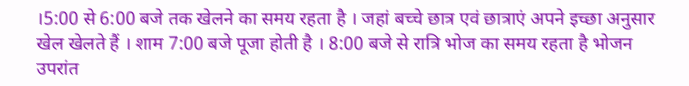।5:00 से 6:00 बजे तक खेलने का समय रहता है । जहां बच्चे छात्र एवं छात्राएं अपने इच्छा अनुसार खेल खेलते हैं । शाम 7:00 बजे पूजा होती है । 8:00 बजे से रात्रि भोज का समय रहता है भोजन उपरांत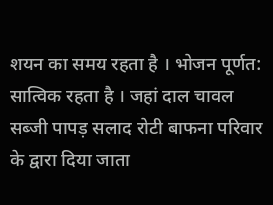शयन का समय रहता है । भोजन पूर्णत: सात्विक रहता है । जहां दाल चावल सब्जी पापड़ सलाद रोटी बाफना परिवार के द्वारा दिया जाता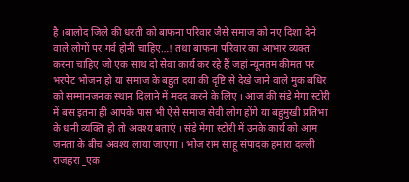है ।बालोद जिले की धरती को बाफना परिवार जैसे समाज को नए दिशा देने वाले लोगों पर गर्व होनी चाहिए…! तथा बाफना परिवार का आभार व्यक्त करना चाहिए जो एक साथ दो सेवा कार्य कर रहे हैं जहां न्यूनतम कीमत पर भरपेट भोजन हो या समाज के बहुत दया की दृष्टि से देखे जाने वाले मुक बधिर को सम्मानजनक स्थान दिलाने में मदद करने के लिए । आज की संडे मेगा स्टोरी में बस इतना ही आपके पास भी ऐसे समाज सेवी लोग होंगे या बहुमुखी प्रतिभा के धनी व्यक्ति हो तो अवश्य बताएं । संडे मेगा स्टोरी में उनके कार्य को आम जनता के बीच अवश्य लाया जाएगा । भोज राम साहू संपादक हमारा दल्ली राजहरा _एक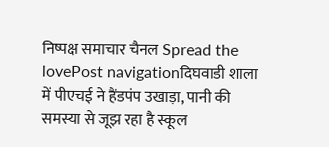निष्पक्ष समाचार चैनल Spread the lovePost navigationदिघवाडी शाला में पीएचई ने हैंडपंप उखाड़ा, पानी की समस्या से जूझ रहा है स्कूल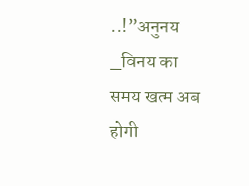..!”अनुनय _विनय का समय खत्म अब होगी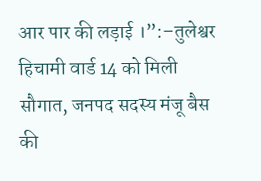आर पार की लड़ाई ।”:–तुलेश्वर हिचामी वार्ड 14 को मिली सौगात, जनपद सदस्य मंजू बैस की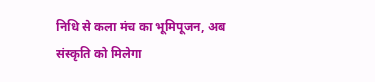निधि से कला मंच का भूमिपूजन, अब संस्कृति को मिलेगा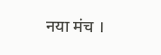नया मंच ।